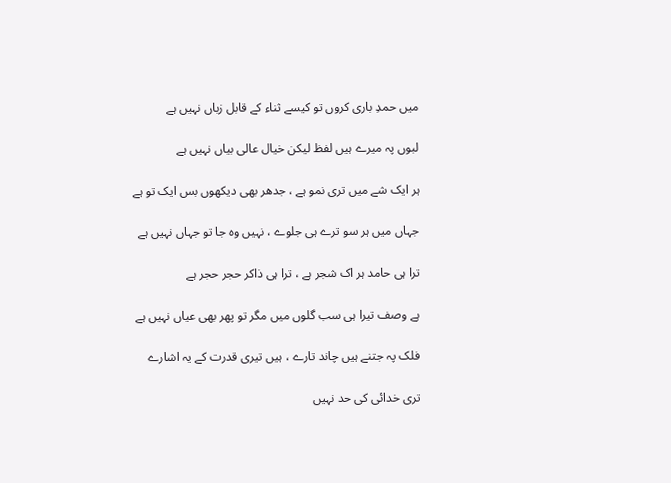میں حمدِ باری کروں تو کیسے ثناء کے قابل زباں نہیں ہے

لبوں پہ میرے ہیں لفظ لیکن خیال عالی بیاں نہیں ہے

ہر ایک شے میں تری نمو ہے ، جدھر بھی دیکھوں بس ایک تو ہے

جہاں میں ہر سو ترے ہی جلوے ، نہیں وہ جا تو جہاں نہیں ہے

ترا ہی حامد ہر اک شجر ہے ، ترا ہی ذاکر حجر حجر ہے

ہے وصف تیرا ہی سب گلوں میں مگر تو پھر بھی عیاں نہیں ہے

فلک پہ جتنے ہیں چاند تارے ، ہیں تیری قدرت کے یہ اشارے

تری خدائی کی حد نہیں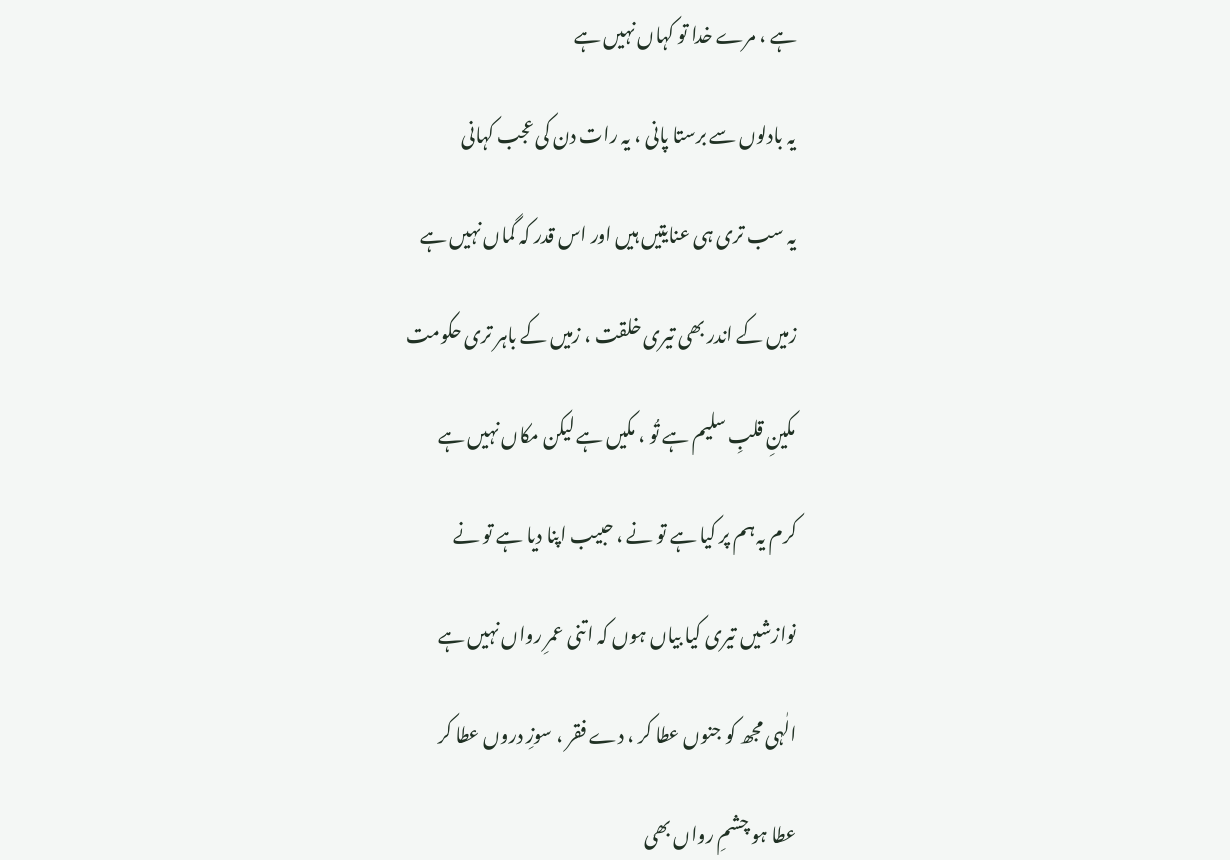ہے ، مرے خدا تو کہاں نہیں ہے

یہ بادلوں سے برستا پانی ، یہ رات دن کی عجب کہانی

یہ سب تری ہی عنایتیں ہیں اور اس قدر کہ گماں نہیں ہے

زمیں کے اندر بھی تیری خلقت ، زمیں کے باہر تری حکومت

مکینِ قلبِ سلیم ہے تُو ، مکیں ہے لیکن مکاں نہیں ہے

کرم یہ ہم پر کیا ہے تو نے ، حبیب اپنا دیا ہے تو نے

نوازشیں تیری کیا بیاں ہوں کہ اتنی عمرِ رواں نہیں ہے

الٰہی مجھ کو جنوں عطا کر ، دے فقر ، سوزِ دروں عطا کر

عطا ہو چشمِ رواں بھی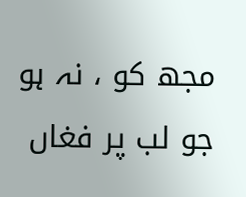مجھ کو ، نہ ہو جو لب پر فغاں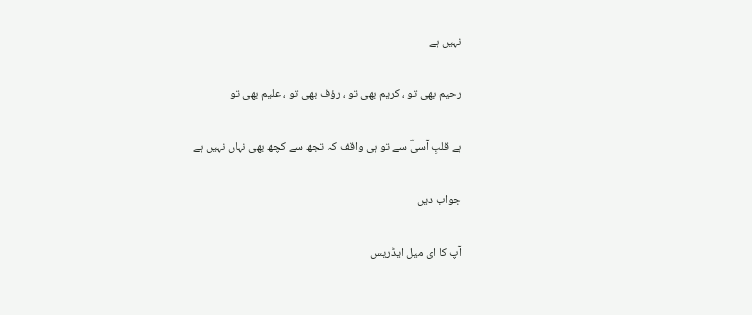نہیں ہے

رحیم بھی تو ، کریم بھی تو ، رؤف بھی تو ، علیم بھی تو

ہے قلبِ آسیؔ سے تو ہی واقف کہ تجھ سے کچھ بھی نہاں نہیں ہے

جواب دیں

آپ کا ای میل ایڈریس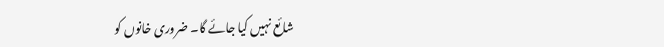شائع نہیں کیا جائے گا۔ ضروری خانوں کو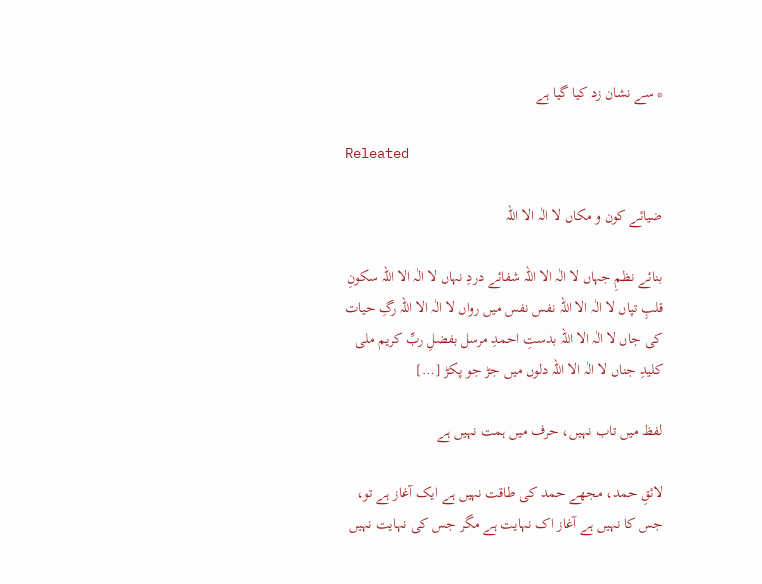* سے نشان زد کیا گیا ہے

Releated

ضیائے کون و مکاں لا الٰہ الا اللہ

بنائے نظمِ جہاں لا الٰہ الا اللہ شفائے دردِ نہاں لا الٰہ الا اللہ سکونِ قلبِ تپاں لا الٰہ الا اللہ نفس نفس میں رواں لا الٰہ الا اللہ رگِ حیات کی جاں لا الٰہ الا اللہ بدستِ احمدِ مرسل بفضلِ ربِّ کریم ملی کلیدِ جناں لا الٰہ الا اللہ دلوں میں جڑ جو پکڑ […]

لفظ میں تاب نہیں، حرف میں ہمت نہیں ہے

لائقِ حمد، مجھے حمد کی طاقت نہیں ہے ایک آغاز ہے تو، جس کا نہیں ہے آغاز اک نہایت ہے مگر جس کی نہایت نہیں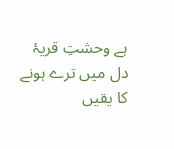ہے وحشتِ قریۂ دل میں ترے ہونے کا یقیں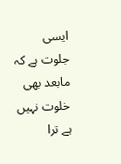ایسی جلوت ہے کہ مابعد بھی خلوت نہیں ہے ترا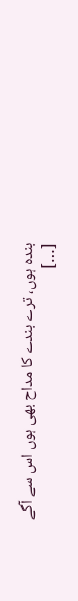بندہ ہوں، ترے بندے کا مداح بھی ہوں اس سے آگے […]